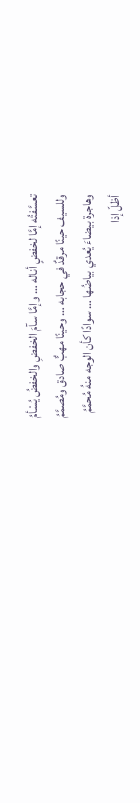تعسَّفتُه إمَّا لخفضٍ أناله … وإمَّا سآمَ الخفضِ والخفضُ يُسْأمُ
وللسيف حينًا مرقدٌ في حجابه … وحينًا مهبٌّ صادق ومُصمَّمُ
وهاجرة بيضاءَ يُعدي بياضُها … سوادًا كأن الوجه منهُ مُحمَّمُ
أظلّ إذا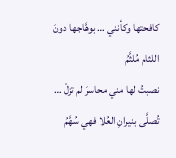كافحتها وكأنني … بوهَّاجها دونَ اللثام مُلثَّمُ
نصبتُ لها مني محاسرَ لم تزلْ … تُصلَّى بنيرانِ العُلا فهي سُهَّمُ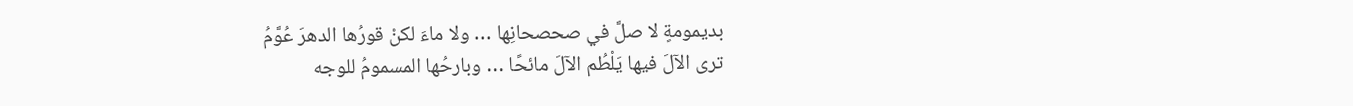بديمومةٍ لا صلَّ في صحصحانِها … ولا ماءَ لكنْ قورُها الدهرَ عُوَّمُ
ترى الآلَ فيها يَلْطُم الآلَ مائحًا … وبارحُها المسمومُ للوجه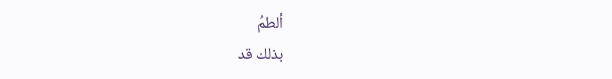ألطمُ
بذلك قد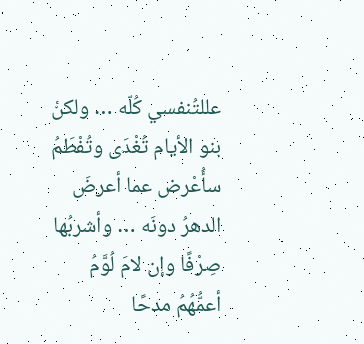عللتُنفسي كُلّه … ولكنْ بنو الأيام تُغْدَى وتُفْطَمُ
سأُعْرض عما أعرضَ الدهرُ دونَه … وأشربُها صِرْفًا وإن لامَ لُوَّمُ
أعمُّهُمُ مدحًا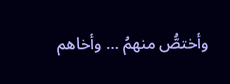وأختصُّ منهمُ … وأخاهم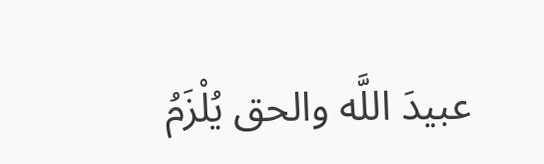عبيدَ اللَّه والحق يُلْزَمُ